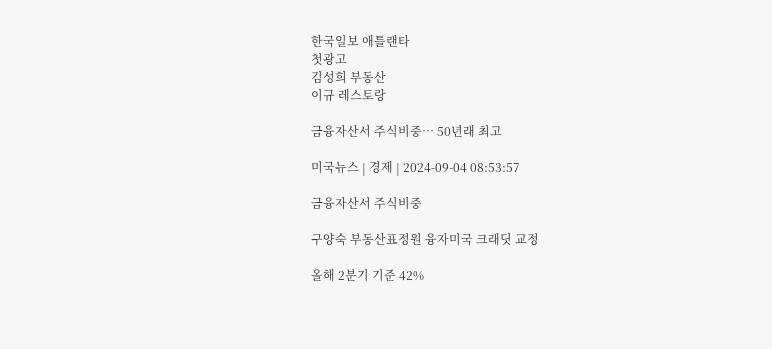한국일보 애틀랜타
첫광고
김성희 부동산
이규 레스토랑

금융자산서 주식비중… 50년래 최고

미국뉴스 | 경제 | 2024-09-04 08:53:57

금융자산서 주식비중

구양숙 부동산표정원 융자미국 크래딧 교정

올해 2분기 기준 42%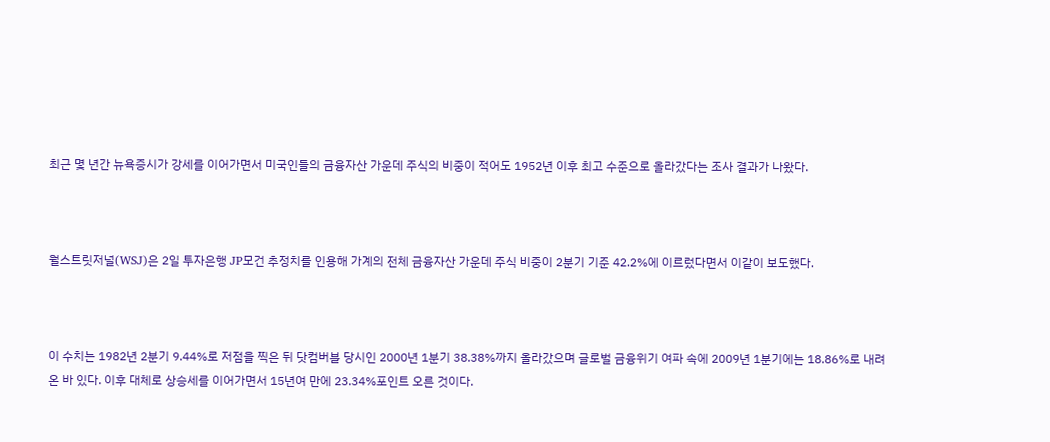최근 몇 년간 뉴욕증시가 강세를 이어가면서 미국인들의 금융자산 가운데 주식의 비중이 적어도 1952년 이후 최고 수준으로 올라갔다는 조사 결과가 나왔다.



월스트릿저널(WSJ)은 2일 투자은행 JP모건 추정치를 인용해 가계의 전체 금융자산 가운데 주식 비중이 2분기 기준 42.2%에 이르렀다면서 이같이 보도했다.



이 수치는 1982년 2분기 9.44%로 저점을 찍은 뒤 닷컴버블 당시인 2000년 1분기 38.38%까지 올라갔으며 글로벌 금융위기 여파 속에 2009년 1분기에는 18.86%로 내려온 바 있다. 이후 대체로 상승세를 이어가면서 15년여 만에 23.34%포인트 오른 것이다.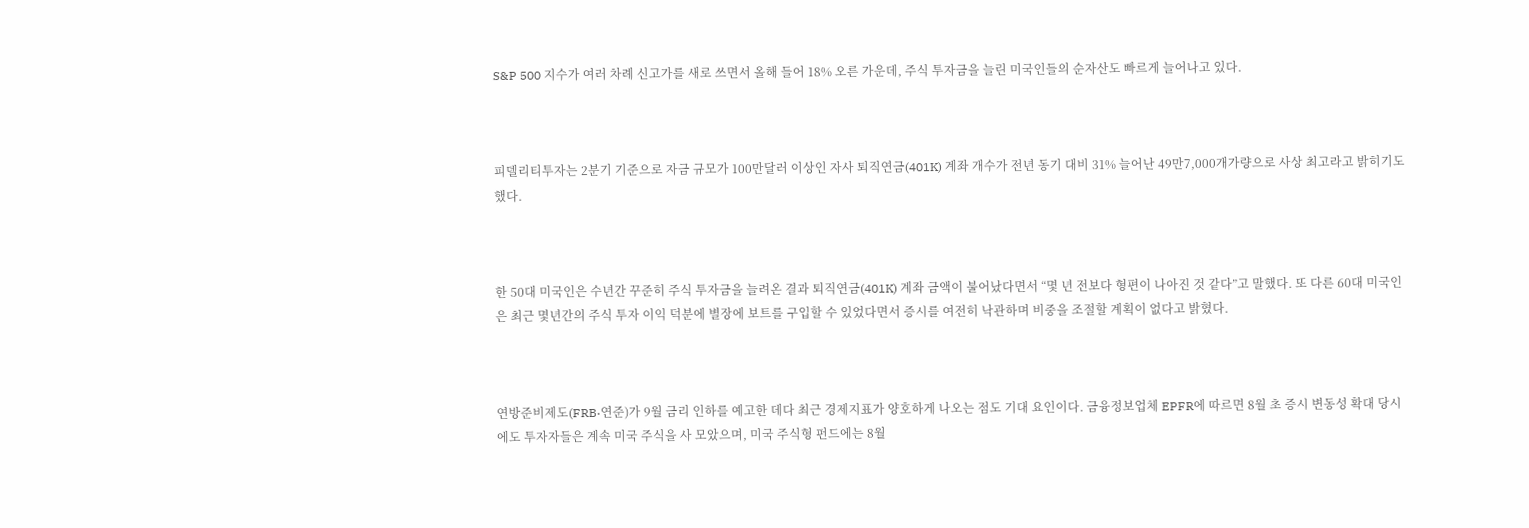S&P 500 지수가 여러 차례 신고가를 새로 쓰면서 올해 들어 18% 오른 가운데, 주식 투자금을 늘린 미국인들의 순자산도 빠르게 늘어나고 있다.



피델리티투자는 2분기 기준으로 자금 규모가 100만달러 이상인 자사 퇴직연금(401K) 계좌 개수가 전년 동기 대비 31% 늘어난 49만7,000개가량으로 사상 최고라고 밝히기도 했다.



한 50대 미국인은 수년간 꾸준히 주식 투자금을 늘려온 결과 퇴직연금(401K) 계좌 금액이 불어났다면서 “몇 년 전보다 형편이 나아진 것 같다”고 말했다. 또 다른 60대 미국인은 최근 몇년간의 주식 투자 이익 덕분에 별장에 보트를 구입할 수 있었다면서 증시를 여전히 낙관하며 비중을 조절할 계획이 없다고 밝혔다.



연방준비제도(FRB·연준)가 9월 금리 인하를 예고한 데다 최근 경제지표가 양호하게 나오는 점도 기대 요인이다. 금융정보업체 EPFR에 따르면 8월 초 증시 변동성 확대 당시에도 투자자들은 계속 미국 주식을 사 모았으며, 미국 주식형 펀드에는 8월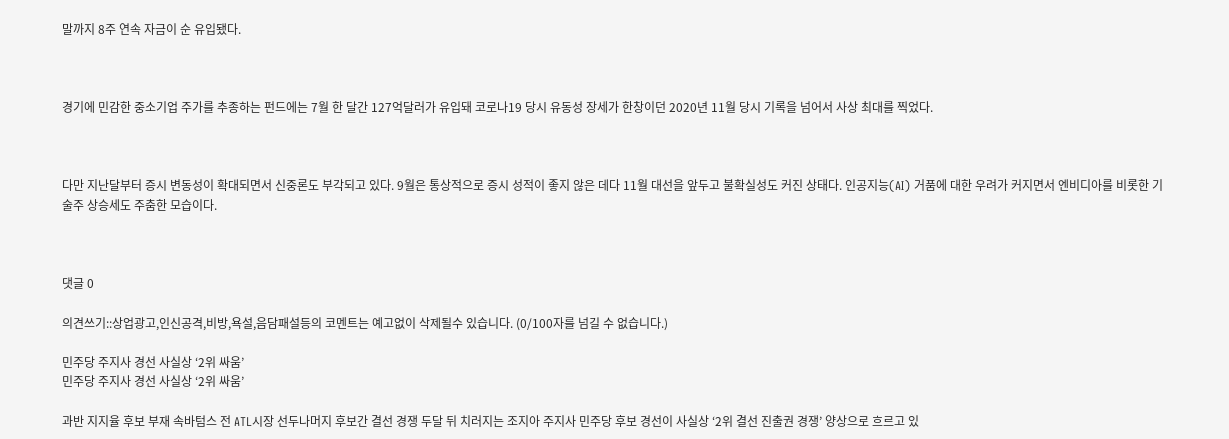말까지 8주 연속 자금이 순 유입됐다.



경기에 민감한 중소기업 주가를 추종하는 펀드에는 7월 한 달간 127억달러가 유입돼 코로나19 당시 유동성 장세가 한창이던 2020년 11월 당시 기록을 넘어서 사상 최대를 찍었다.



다만 지난달부터 증시 변동성이 확대되면서 신중론도 부각되고 있다. 9월은 통상적으로 증시 성적이 좋지 않은 데다 11월 대선을 앞두고 불확실성도 커진 상태다. 인공지능(AI) 거품에 대한 우려가 커지면서 엔비디아를 비롯한 기술주 상승세도 주춤한 모습이다.



댓글 0

의견쓰기::상업광고,인신공격,비방,욕설,음담패설등의 코멘트는 예고없이 삭제될수 있습니다. (0/100자를 넘길 수 없습니다.)

민주당 주지사 경선 사실상 ‘2위 싸움’
민주당 주지사 경선 사실상 ‘2위 싸움’

과반 지지율 후보 부재 속바텀스 전 ATL시장 선두나머지 후보간 결선 경쟁 두달 뒤 치러지는 조지아 주지사 민주당 후보 경선이 사실상 ‘2위 결선 진출권 경쟁’ 양상으로 흐르고 있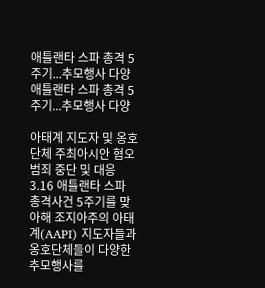애틀랜타 스파 총격 5주기...추모행사 다양
애틀랜타 스파 총격 5주기...추모행사 다양

아태계 지도자 및 옹호단체 주최아시안 혐오 범죄 중단 및 대응 3.16 애틀랜타 스파 총격사건 5주기를 맞아해 조지아주의 아태계(AAPI) 지도자들과 옹호단체들이 다양한 추모행사를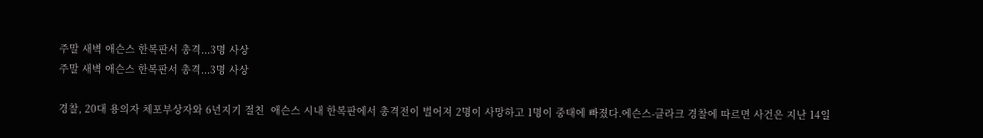주말 새벽 애슨스 한복판서 총격...3명 사상
주말 새벽 애슨스 한복판서 총격...3명 사상

경찰, 20대 용의자 체포부상자와 6년지기 절친  애슨스 시내 한복판에서 총격전이 벌어져 2명이 사망하고 1명이 중태에 빠졌다.에슨스-클라크 경찰에 따르면 사건은 지난 14일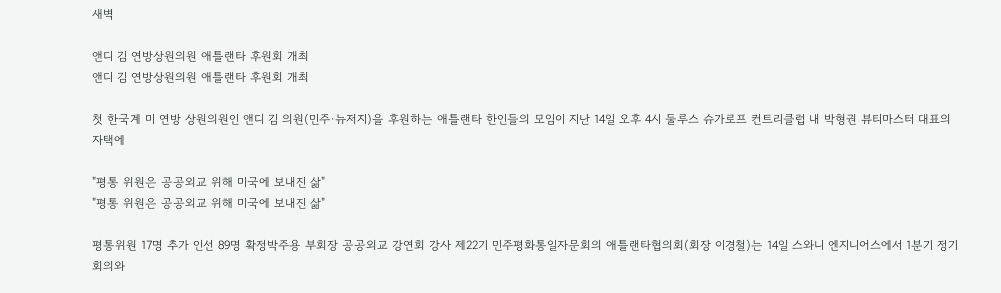새벽

앤디 김 연방상원의원 애틀랜타 후원회 개최
앤디 김 연방상원의원 애틀랜타 후원회 개최

첫 한국계 미 연방 상원의원인 앤디 김 의원(민주·뉴저지)을 후원하는 애틀랜타 한인들의 모임이 지난 14일 오후 4시 둘루스 슈가로프 컨트리클럽 내 박형권 뷰티마스터 대표의 자택에

"평통 위원은 공공외교 위해 미국에 보내진 삶"
"평통 위원은 공공외교 위해 미국에 보내진 삶"

평통위원 17명 추가 인선 89명 확정박주용 부회장 공공외교 강연회 강사 제22기 민주평화통일자문회의 애틀랜타협의회(회장 이경철)는 14일 스와니 엔지니어스에서 1분기 정기회의와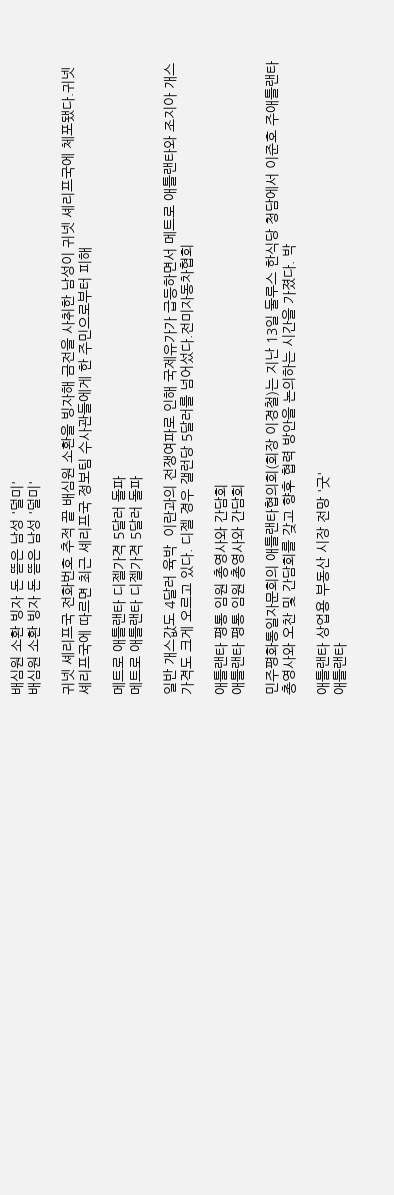배심원 소환 빙자 돈 뜯은 남성 '덜미'
배심원 소환 빙자 돈 뜯은 남성 '덜미'

귀넷 셰리프국 전화번호 추적 끝 배심원 소환을 빙자해 금전을 사취한 남성이 귀넷 셰리프국에 체포됐다.귀넷 셰리프국에 따르면 최근 셰리프국 정보팀 수사관들에게 한 주민으로부터 피해

메트로 애틀랜타 디젤가격 5달러 돌파
메트로 애틀랜타 디젤가격 5달러 돌파

일반 개스값도 4달러 육박  이란과의 전쟁여파로 인해 국제유가가 급등하면서 메트로 애틀랜타와 조지아 개스가격도 크게 오르고 있다. 디젤 경우 갤런당 5달러를 넘어섰다.전미자동차협회

애틀랜타 평통 임원 총영사와 간담회
애틀랜타 평통 임원 총영사와 간담회

민주평화통일자문회의 애틀랜타협의회(회장 이경철)는 지난 13일 둘루스 한식당 청담에서 이준호 주애틀랜타총영사와 오찬 및 간담회를 갖고 향후 협력 방안을 논의하는 시간을 가졌다. 박

애틀랜타 상업용 부동산 시장 전망 '굿'
애틀랜타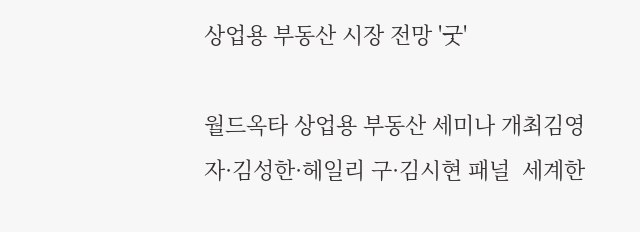상업용 부동산 시장 전망 '굿'

월드옥타 상업용 부동산 세미나 개최김영자·김성한·헤일리 구·김시현 패널  세계한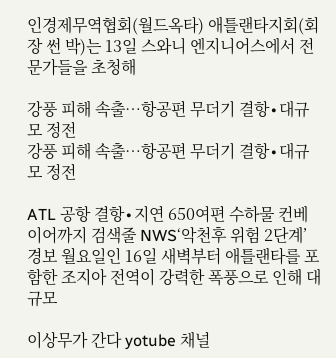인경제무역협회(월드옥타) 애틀랜타지회(회장 썬 박)는 13일 스와니 엔지니어스에서 전문가들을 초청해

강풍 피해 속출…항공편 무더기 결항∙대규모 정전
강풍 피해 속출…항공편 무더기 결항∙대규모 정전

ATL 공항 결항∙지연 650여편 수하물 컨베이어까지 검색줄 NWS‘악천후 위험 2단계’경보 월요일인 16일 새벽부터 애틀랜타를 포함한 조지아 전역이 강력한 폭풍으로 인해 대규모

이상무가 간다 yotube 채널